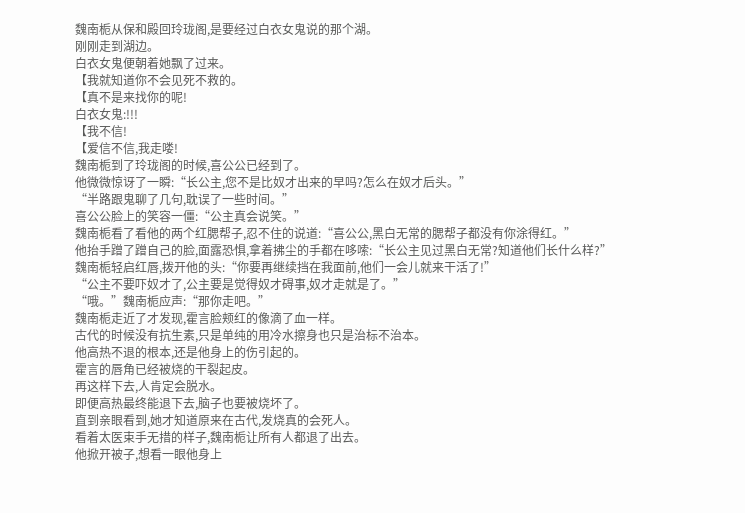魏南栀从保和殿回玲珑阁,是要经过白衣女鬼说的那个湖。
刚刚走到湖边。
白衣女鬼便朝着她飘了过来。
【我就知道你不会见死不救的。
【真不是来找你的呢!
白衣女鬼:!!!
【我不信!
【爱信不信,我走喽!
魏南栀到了玲珑阁的时候,喜公公已经到了。
他微微惊讶了一瞬:“长公主,您不是比奴才出来的早吗?怎么在奴才后头。”
“半路跟鬼聊了几句,耽误了一些时间。”
喜公公脸上的笑容一僵:“公主真会说笑。”
魏南栀看了看他的两个红腮帮子,忍不住的说道:“喜公公,黑白无常的腮帮子都没有你涂得红。”
他抬手蹭了蹭自己的脸,面露恐惧,拿着拂尘的手都在哆嗦:“长公主见过黑白无常?知道他们长什么样?”
魏南栀轻启红唇,拨开他的头:“你要再继续挡在我面前,他们一会儿就来干活了!”
“公主不要吓奴才了,公主要是觉得奴才碍事,奴才走就是了。”
“哦。”魏南栀应声:“那你走吧。”
魏南栀走近了才发现,霍言脸颊红的像滴了血一样。
古代的时候没有抗生素,只是单纯的用冷水擦身也只是治标不治本。
他高热不退的根本,还是他身上的伤引起的。
霍言的唇角已经被烧的干裂起皮。
再这样下去,人肯定会脱水。
即便高热最终能退下去,脑子也要被烧坏了。
直到亲眼看到,她才知道原来在古代,发烧真的会死人。
看着太医束手无措的样子,魏南栀让所有人都退了出去。
他掀开被子,想看一眼他身上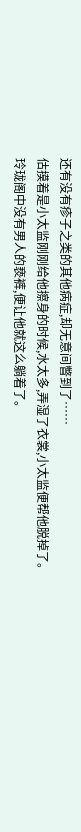还有没有疹子之类的其他病症,却无意间瞥到了……
估摸着是小太监刚刚给他擦身的时候,水太多,弄湿了衣裳,小太监便帮他脱掉了。
玲珑阁中没有男人的亵裤,便让他就这么躺着了。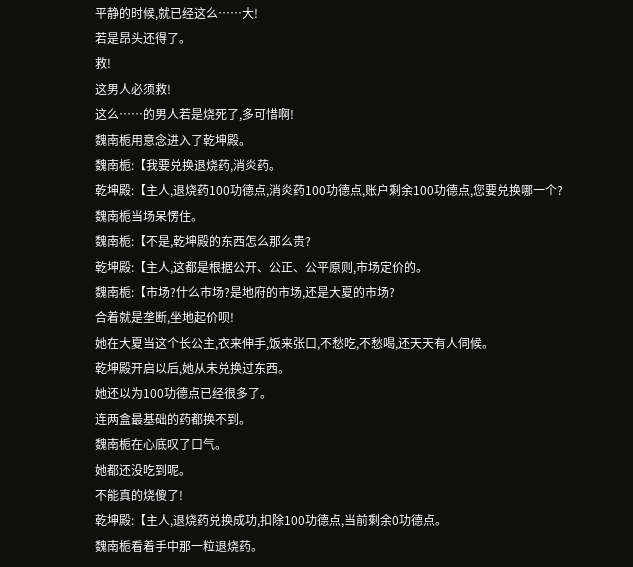平静的时候,就已经这么……大!
若是昂头还得了。
救!
这男人必须救!
这么……的男人若是烧死了,多可惜啊!
魏南栀用意念进入了乾坤殿。
魏南栀:【我要兑换退烧药,消炎药。
乾坤殿:【主人,退烧药100功德点,消炎药100功德点,账户剩余100功德点,您要兑换哪一个?
魏南栀当场呆愣住。
魏南栀:【不是,乾坤殿的东西怎么那么贵?
乾坤殿:【主人,这都是根据公开、公正、公平原则,市场定价的。
魏南栀:【市场?什么市场?是地府的市场,还是大夏的市场?
合着就是垄断,坐地起价呗!
她在大夏当这个长公主,衣来伸手,饭来张口,不愁吃,不愁喝,还天天有人伺候。
乾坤殿开启以后,她从未兑换过东西。
她还以为100功德点已经很多了。
连两盒最基础的药都换不到。
魏南栀在心底叹了口气。
她都还没吃到呢。
不能真的烧傻了!
乾坤殿:【主人,退烧药兑换成功,扣除100功德点,当前剩余0功德点。
魏南栀看着手中那一粒退烧药。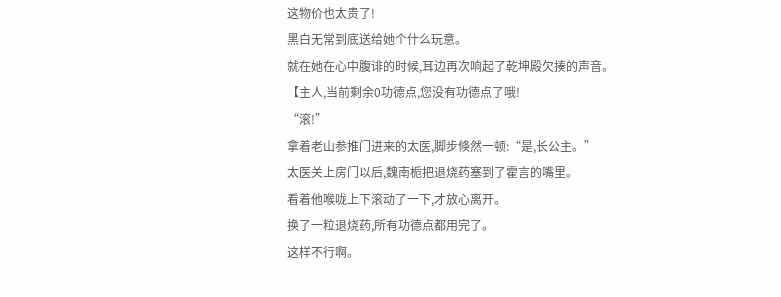这物价也太贵了!
黑白无常到底送给她个什么玩意。
就在她在心中腹诽的时候,耳边再次响起了乾坤殿欠揍的声音。
【主人,当前剩余0功德点,您没有功德点了哦!
“滚!”
拿着老山参推门进来的太医,脚步倏然一顿:“是,长公主。”
太医关上房门以后,魏南栀把退烧药塞到了霍言的嘴里。
看着他喉咙上下滚动了一下,才放心离开。
换了一粒退烧药,所有功德点都用完了。
这样不行啊。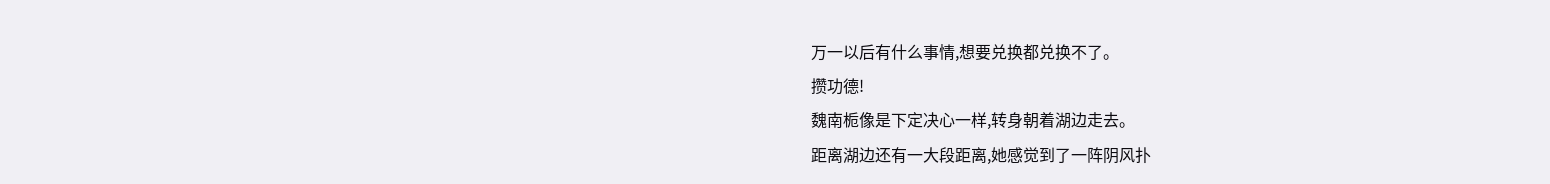万一以后有什么事情,想要兑换都兑换不了。
攒功德!
魏南栀像是下定决心一样,转身朝着湖边走去。
距离湖边还有一大段距离,她感觉到了一阵阴风扑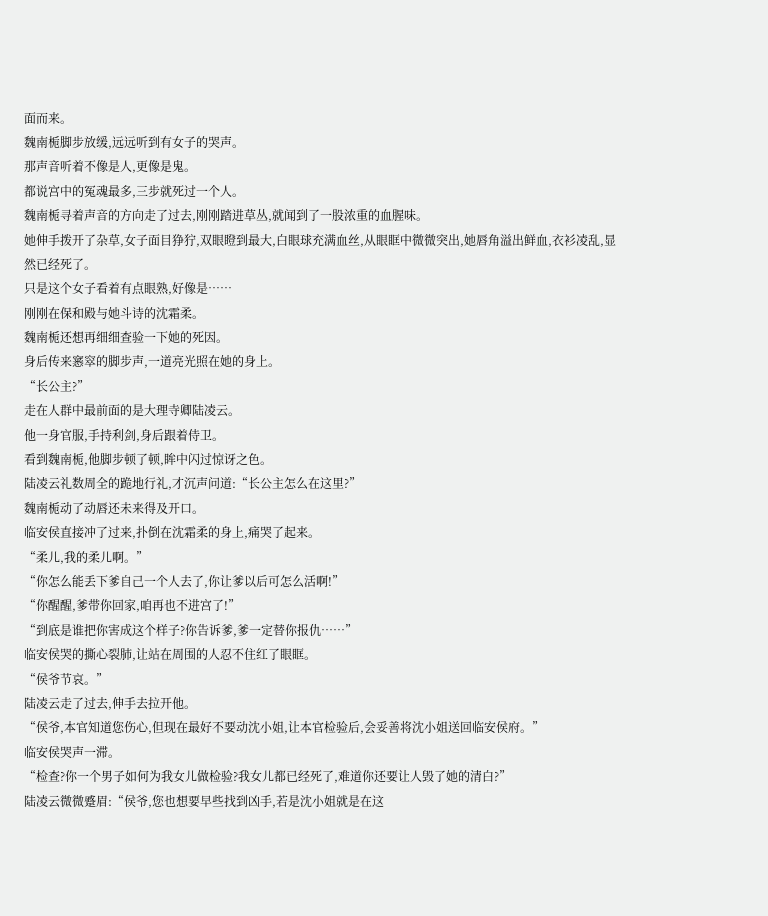面而来。
魏南栀脚步放缓,远远听到有女子的哭声。
那声音听着不像是人,更像是鬼。
都说宫中的冤魂最多,三步就死过一个人。
魏南栀寻着声音的方向走了过去,刚刚踏进草丛,就闻到了一股浓重的血腥味。
她伸手拨开了杂草,女子面目狰狞,双眼瞪到最大,白眼球充满血丝,从眼眶中微微突出,她唇角溢出鲜血,衣衫凌乱,显然已经死了。
只是这个女子看着有点眼熟,好像是……
刚刚在保和殿与她斗诗的沈霜柔。
魏南栀还想再细细查验一下她的死因。
身后传来窸窣的脚步声,一道亮光照在她的身上。
“长公主?”
走在人群中最前面的是大理寺卿陆凌云。
他一身官服,手持利剑,身后跟着侍卫。
看到魏南栀,他脚步顿了顿,眸中闪过惊讶之色。
陆凌云礼数周全的跪地行礼,才沉声问道:“长公主怎么在这里?”
魏南栀动了动唇还未来得及开口。
临安侯直接冲了过来,扑倒在沈霜柔的身上,痛哭了起来。
“柔儿,我的柔儿啊。”
“你怎么能丢下爹自己一个人去了,你让爹以后可怎么活啊!”
“你醒醒,爹带你回家,咱再也不进宫了!”
“到底是谁把你害成这个样子?你告诉爹,爹一定替你报仇……”
临安侯哭的撕心裂肺,让站在周围的人忍不住红了眼眶。
“侯爷节哀。”
陆凌云走了过去,伸手去拉开他。
“侯爷,本官知道您伤心,但现在最好不要动沈小姐,让本官检验后,会妥善将沈小姐送回临安侯府。”
临安侯哭声一滞。
“检查?你一个男子如何为我女儿做检验?我女儿都已经死了,难道你还要让人毁了她的清白?”
陆凌云微微蹙眉:“侯爷,您也想要早些找到凶手,若是沈小姐就是在这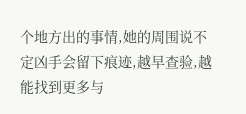个地方出的事情,她的周围说不定凶手会留下痕迹,越早查验,越能找到更多与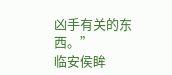凶手有关的东西。”
临安侯眸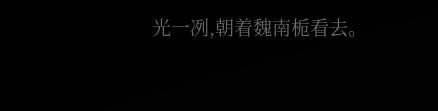光一冽,朝着魏南栀看去。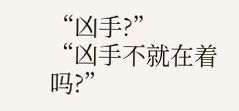“凶手?”
“凶手不就在着吗?”